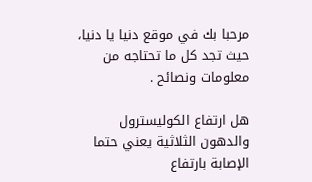مرحبا بك في موقع دنيا يا دنيا، حيث تجد كل ما تحتاجه من معلومات ونصائح .

هل ارتفاع الكوليسترول والدهون الثلاثية يعني حتما الإصابة بارتفاع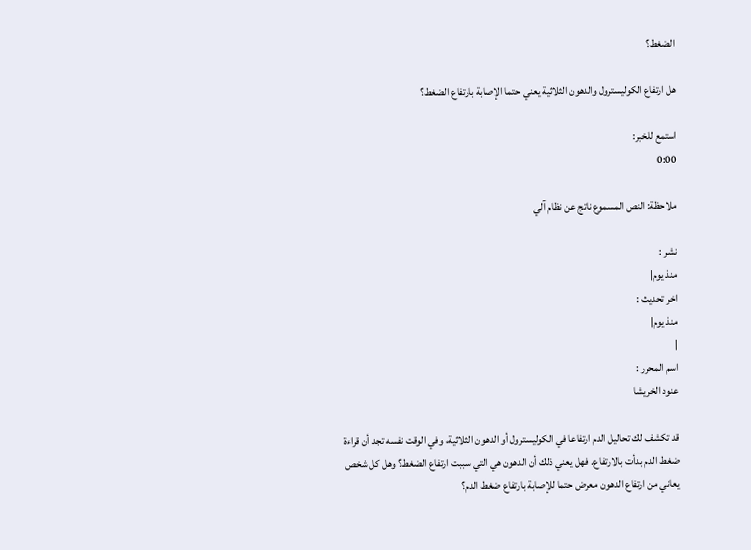الضغط؟

هل ارتفاع الكوليسترول والدهون الثلاثية يعني حتما الإصابة بارتفاع الضغط؟

استمع للخبر:
0:00

ملاحظة: النص المسموع ناتج عن نظام آلي

نشر :
منذ يوم|
اخر تحديث :
منذ يوم|
|
اسم المحرر :
عنود الخريشا

قد تكشف لك تحاليل الدم ارتفاعا في الكوليسترول أو الدهون الثلاثية، وفي الوقت نفسه تجد أن قراءة ضغط الدم بدأت بالارتفاع. فهل يعني ذلك أن الدهون هي التي سببت ارتفاع الضغط؟ وهل كل شخص يعاني من ارتفاع الدهون معرض حتما للإصابة بارتفاع ضغط الدم؟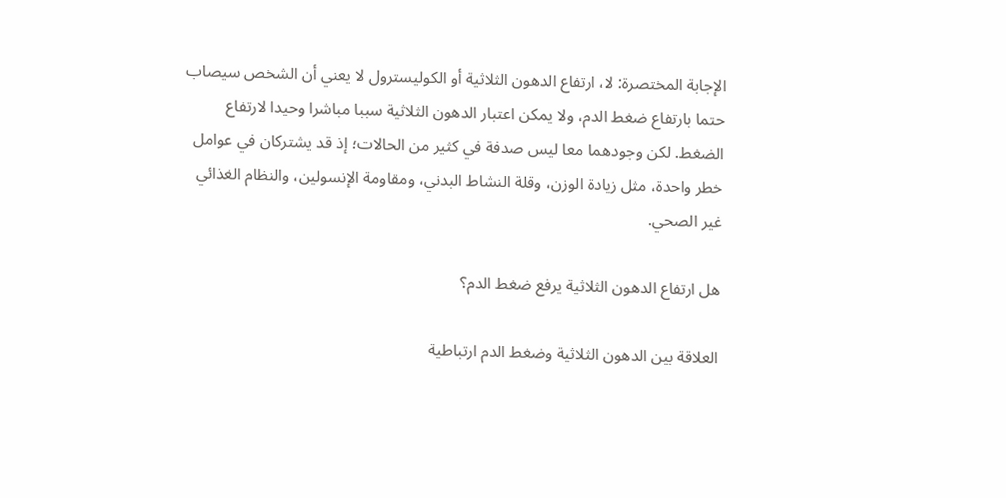الإجابة المختصرة: لا، ارتفاع الدهون الثلاثية أو الكوليسترول لا يعني أن الشخص سيصاب حتما بارتفاع ضغط الدم، ولا يمكن اعتبار الدهون الثلاثية سببا مباشرا وحيدا لارتفاع الضغط. لكن وجودهما معا ليس صدفة في كثير من الحالات؛ إذ قد يشتركان في عوامل خطر واحدة، مثل زيادة الوزن، وقلة النشاط البدني، ومقاومة الإنسولين، والنظام الغذائي غير الصحي.

هل ارتفاع الدهون الثلاثية يرفع ضغط الدم؟

العلاقة بين الدهون الثلاثية وضغط الدم ارتباطية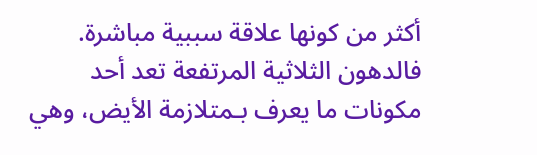أكثر من كونها علاقة سببية مباشرة. فالدهون الثلاثية المرتفعة تعد أحد مكونات ما يعرف بـمتلازمة الأيض، وهي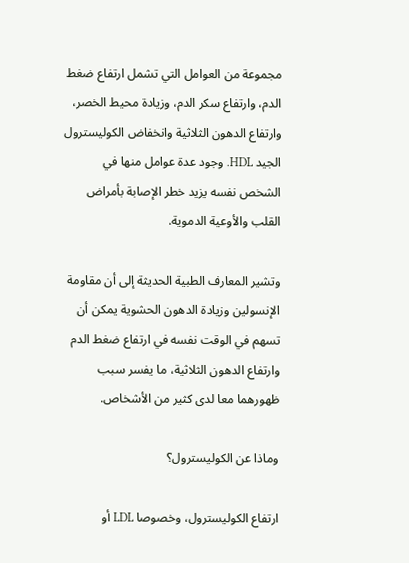مجموعة من العوامل التي تشمل ارتفاع ضغط الدم، وارتفاع سكر الدم، وزيادة محيط الخصر، وارتفاع الدهون الثلاثية وانخفاض الكوليسترول الجيد HDL. وجود عدة عوامل منها في الشخص نفسه يزيد خطر الإصابة بأمراض القلب والأوعية الدموية.

وتشير المعارف الطبية الحديثة إلى أن مقاومة الإنسولين وزيادة الدهون الحشوية يمكن أن تسهم في الوقت نفسه في ارتفاع ضغط الدم وارتفاع الدهون الثلاثية، ما يفسر سبب ظهورهما معا لدى كثير من الأشخاص.

وماذا عن الكوليسترول؟

ارتفاع الكوليسترول، وخصوصا LDL أو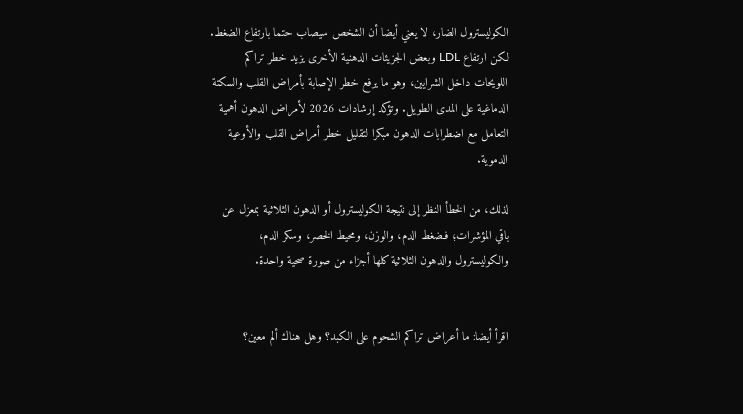الكوليسترول الضار، لا يعني أيضا أن الشخص سيصاب حتما بارتفاع الضغط. لكن ارتفاع LDL وبعض الجزيئات الدهنية الأخرى يزيد خطر تراكم اللويحات داخل الشرايين، وهو ما يرفع خطر الإصابة بأمراض القلب والسكتة الدماغية على المدى الطويل. وتؤكد إرشادات 2026 لأمراض الدهون أهمية التعامل مع اضطرابات الدهون مبكرا لتقليل خطر أمراض القلب والأوعية الدموية.

لذلك، من الخطأ النظر إلى نتيجة الكوليسترول أو الدهون الثلاثية بمعزل عن باقي المؤشرات؛ فـضغط الدم، والوزن، ومحيط الخصر، وسكر الدم، والكوليسترول والدهون الثلاثية كلها أجزاء من صورة صحية واحدة.


اقرأ أيضا: ما أعراض تراكم الشحوم على الكبد؟ وهل هناك ألم معين؟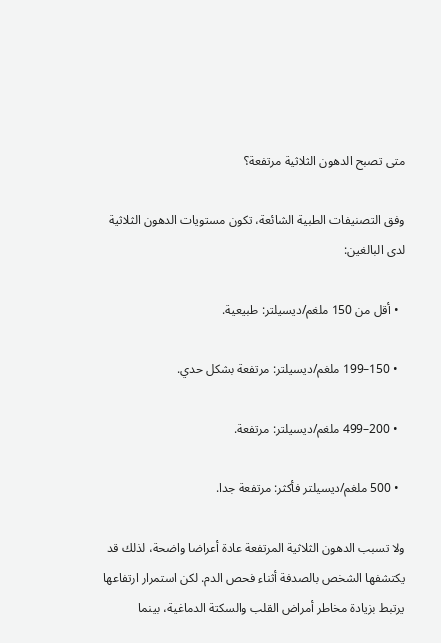متى تصبح الدهون الثلاثية مرتفعة؟

وفق التصنيفات الطبية الشائعة، تكون مستويات الدهون الثلاثية لدى البالغين:

  • أقل من 150 ملغم/ديسيلتر: طبيعية.

  • 150–199 ملغم/ديسيلتر: مرتفعة بشكل حدي.

  • 200–499 ملغم/ديسيلتر: مرتفعة.

  • 500 ملغم/ديسيلتر فأكثر: مرتفعة جدا.

ولا تسبب الدهون الثلاثية المرتفعة عادة أعراضا واضحة، لذلك قد يكتشفها الشخص بالصدفة أثناء فحص الدم. لكن استمرار ارتفاعها يرتبط بزيادة مخاطر أمراض القلب والسكتة الدماغية، بينما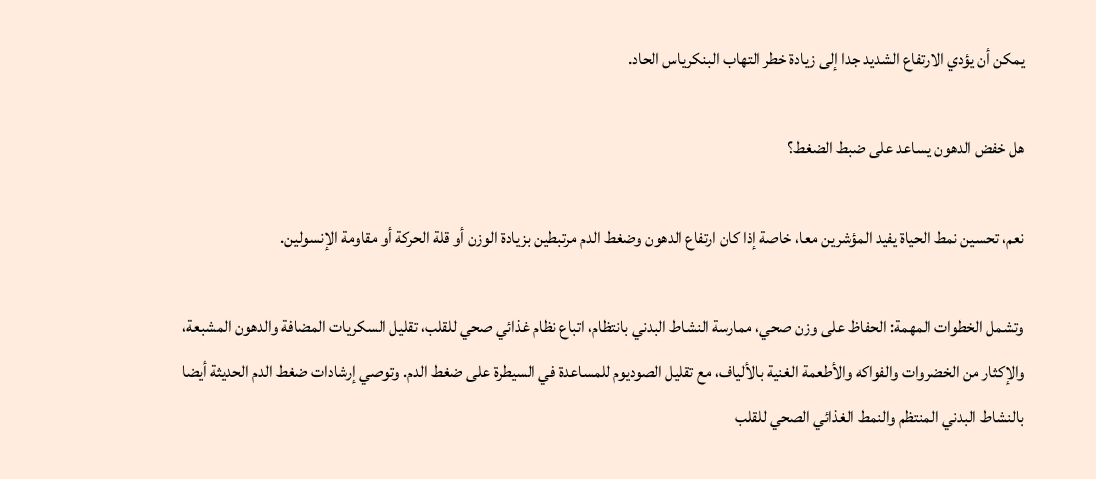يمكن أن يؤدي الارتفاع الشديد جدا إلى زيادة خطر التهاب البنكرياس الحاد.

هل خفض الدهون يساعد على ضبط الضغط؟

نعم، تحسين نمط الحياة يفيد المؤشرين معا، خاصة إذا كان ارتفاع الدهون وضغط الدم مرتبطين بزيادة الوزن أو قلة الحركة أو مقاومة الإنسولين.

وتشمل الخطوات المهمة: الحفاظ على وزن صحي، ممارسة النشاط البدني بانتظام، اتباع نظام غذائي صحي للقلب، تقليل السكريات المضافة والدهون المشبعة، والإكثار من الخضروات والفواكه والأطعمة الغنية بالألياف، مع تقليل الصوديوم للمساعدة في السيطرة على ضغط الدم. وتوصي إرشادات ضغط الدم الحديثة أيضا بالنشاط البدني المنتظم والنمط الغذائي الصحي للقلب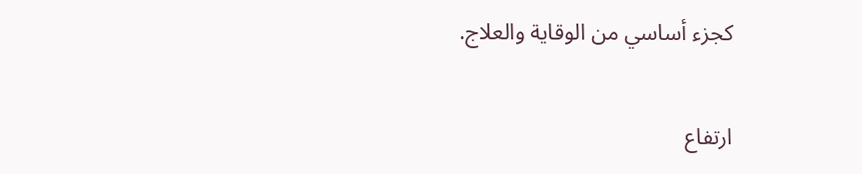كجزء أساسي من الوقاية والعلاج.

ارتفاع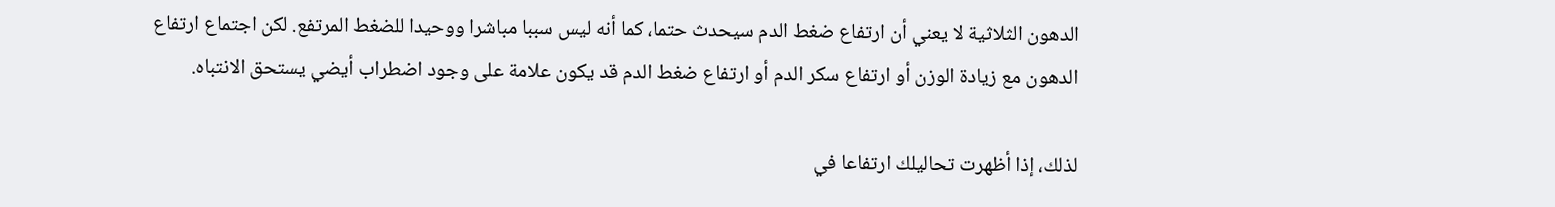الدهون الثلاثية لا يعني أن ارتفاع ضغط الدم سيحدث حتما، كما أنه ليس سببا مباشرا ووحيدا للضغط المرتفع. لكن اجتماع ارتفاع الدهون مع زيادة الوزن أو ارتفاع سكر الدم أو ارتفاع ضغط الدم قد يكون علامة على وجود اضطراب أيضي يستحق الانتباه.

لذلك، إذا أظهرت تحاليلك ارتفاعا في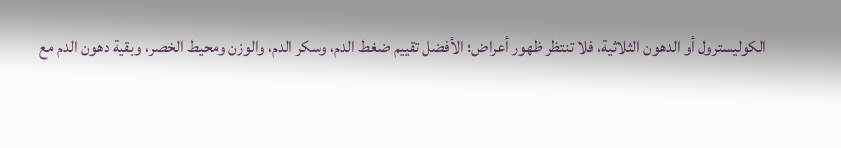الكوليسترول أو الدهون الثلاثية، فلا تنتظر ظهور أعراض؛ الأفضل تقييم ضغط الدم، وسكر الدم، والوزن ومحيط الخصر، وبقية دهون الدم مع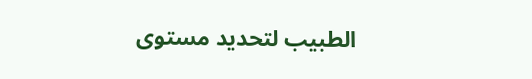الطبيب لتحديد مستوى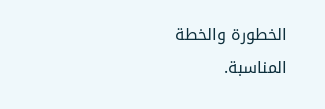الخطورة والخطة المناسبة.